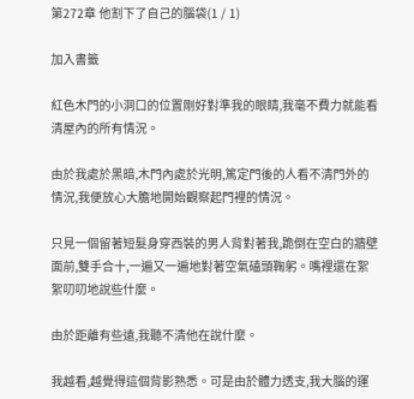第272章 他割下了自己的腦袋(1 / 1)

加入書籤

紅色木門的小洞口的位置剛好對準我的眼睛,我毫不費力就能看清屋內的所有情況。

由於我處於黑暗,木門內處於光明,篤定門後的人看不清門外的情況,我便放心大膽地開始觀察起門裡的情況。

只見一個留著短髮身穿西裝的男人背對著我,跪倒在空白的牆壁面前,雙手合十,一遍又一遍地對著空氣磕頭鞠躬。嘴裡還在絮絮叨叨地說些什麼。

由於距離有些遠,我聽不清他在說什麼。

我越看,越覺得這個背影熟悉。可是由於體力透支,我大腦的運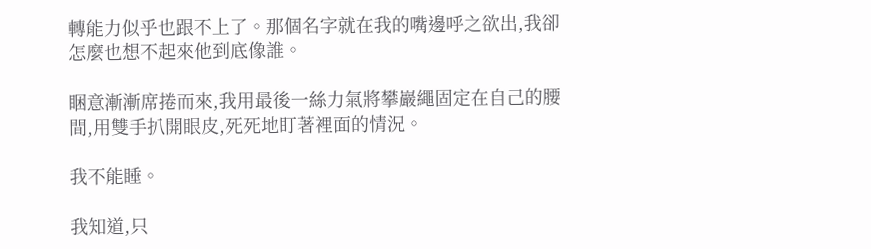轉能力似乎也跟不上了。那個名字就在我的嘴邊呼之欲出,我卻怎麼也想不起來他到底像誰。

睏意漸漸席捲而來,我用最後一絲力氣將攀巖繩固定在自己的腰間,用雙手扒開眼皮,死死地盯著裡面的情況。

我不能睡。

我知道,只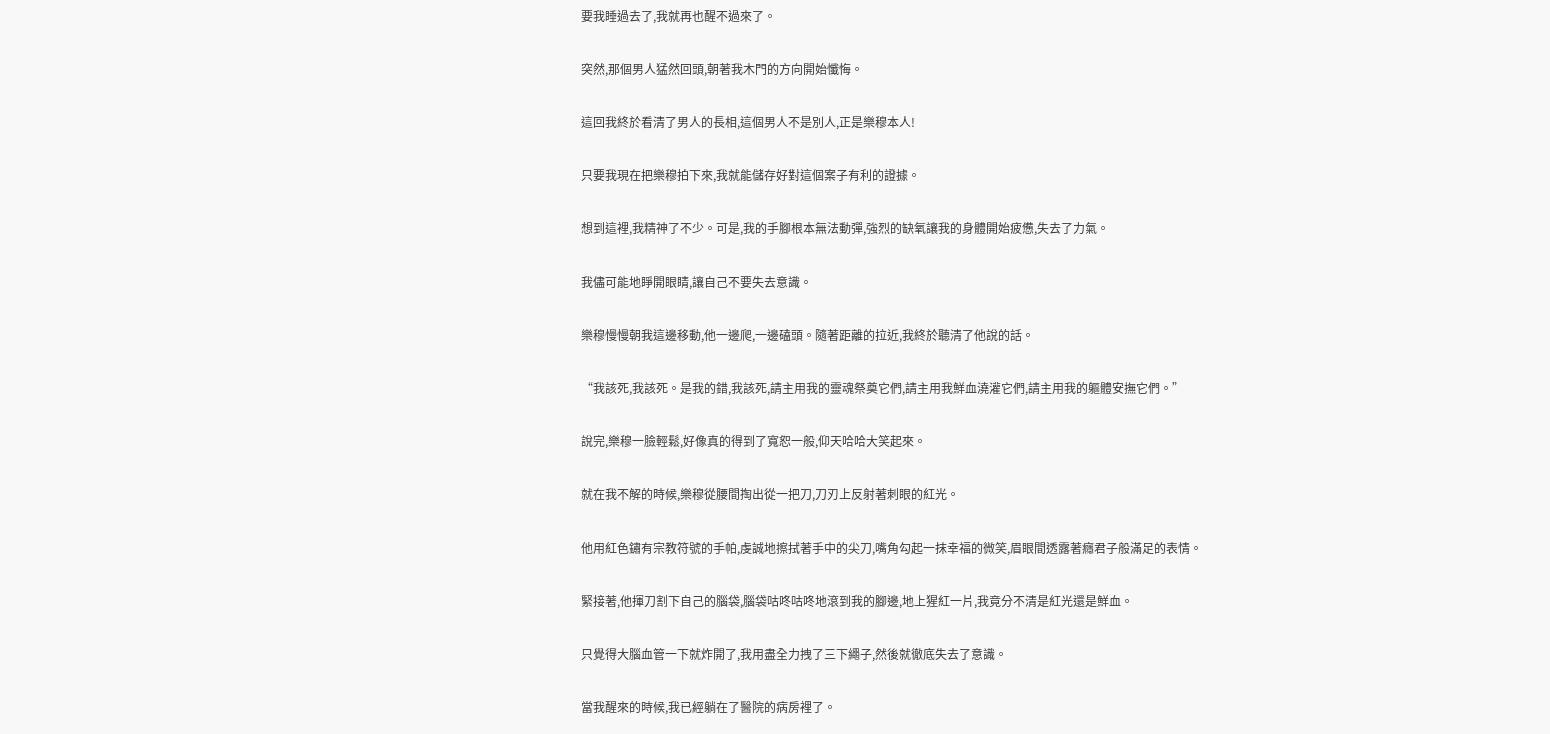要我睡過去了,我就再也醒不過來了。

突然,那個男人猛然回頭,朝著我木門的方向開始懺悔。

這回我終於看清了男人的長相,這個男人不是別人,正是樂穆本人!

只要我現在把樂穆拍下來,我就能儲存好對這個案子有利的證據。

想到這裡,我精神了不少。可是,我的手腳根本無法動彈,強烈的缺氧讓我的身體開始疲憊,失去了力氣。

我儘可能地睜開眼睛,讓自己不要失去意識。

樂穆慢慢朝我這邊移動,他一邊爬,一邊磕頭。隨著距離的拉近,我終於聽清了他說的話。

“我該死,我該死。是我的錯,我該死,請主用我的靈魂祭奠它們,請主用我鮮血澆灌它們,請主用我的軀體安撫它們。”

說完,樂穆一臉輕鬆,好像真的得到了寬恕一般,仰天哈哈大笑起來。

就在我不解的時候,樂穆從腰間掏出從一把刀,刀刃上反射著刺眼的紅光。

他用紅色鏽有宗教符號的手帕,虔誠地擦拭著手中的尖刀,嘴角勾起一抹幸福的微笑,眉眼間透露著癮君子般滿足的表情。

緊接著,他揮刀割下自己的腦袋,腦袋咕咚咕咚地滾到我的腳邊,地上猩紅一片,我竟分不清是紅光還是鮮血。

只覺得大腦血管一下就炸開了,我用盡全力拽了三下繩子,然後就徹底失去了意識。

當我醒來的時候,我已經躺在了醫院的病房裡了。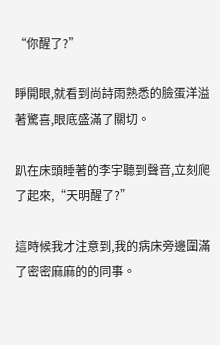“你醒了?”

睜開眼,就看到尚詩雨熟悉的臉蛋洋溢著驚喜,眼底盛滿了關切。

趴在床頭睡著的李宇聽到聲音,立刻爬了起來,“天明醒了?”

這時候我才注意到,我的病床旁邊圍滿了密密麻麻的的同事。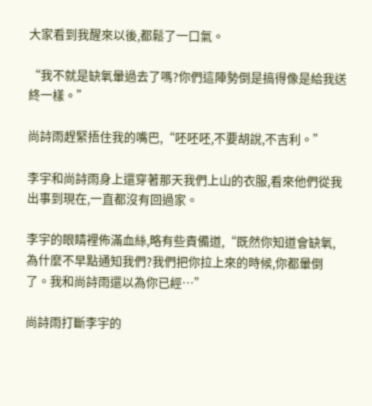大家看到我醒來以後,都鬆了一口氣。

“我不就是缺氧暈過去了嗎?你們這陣勢倒是搞得像是給我送終一樣。”

尚詩雨趕緊捂住我的嘴巴,“呸呸呸,不要胡說,不吉利。”

李宇和尚詩雨身上還穿著那天我們上山的衣服,看來他們從我出事到現在,一直都沒有回過家。

李宇的眼睛裡佈滿血絲,略有些責備道,“既然你知道會缺氧,為什麼不早點通知我們?我們把你拉上來的時候,你都暈倒了。我和尚詩雨還以為你已經…”

尚詩雨打斷李宇的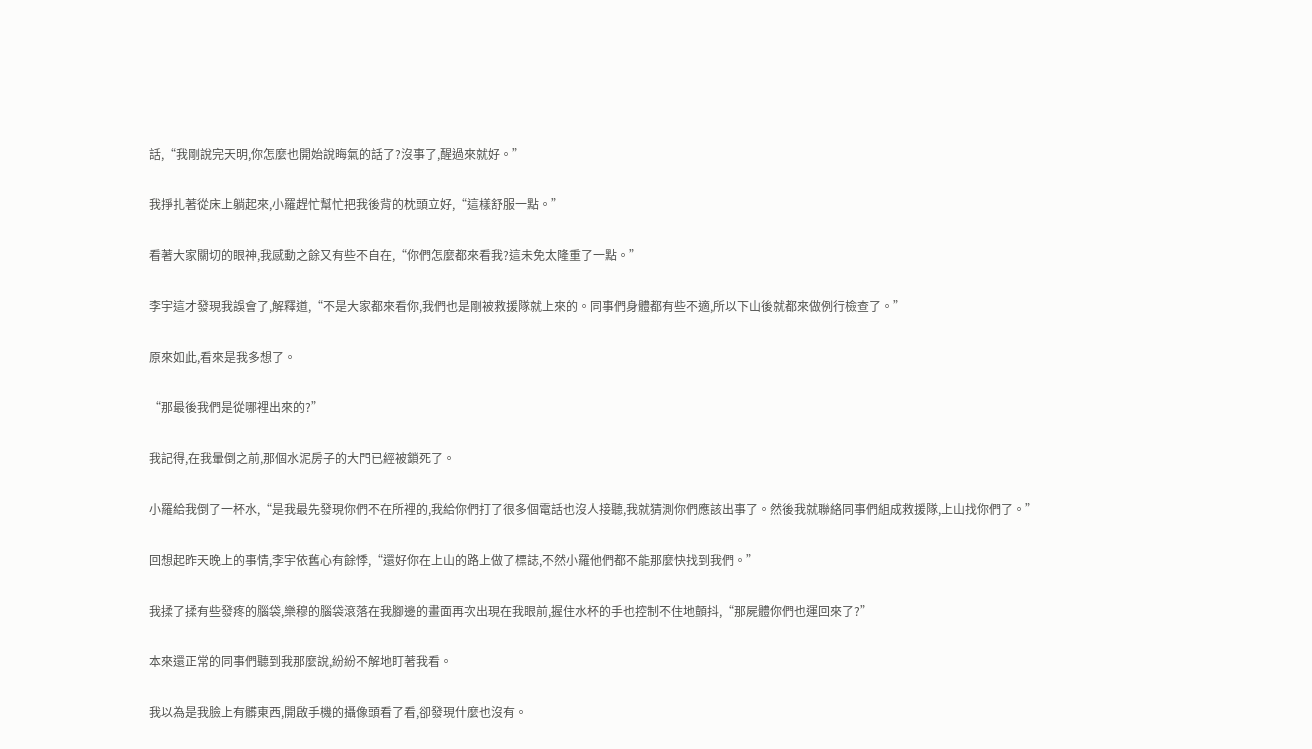話,“我剛說完天明,你怎麼也開始說晦氣的話了?沒事了,醒過來就好。”

我掙扎著從床上躺起來,小羅趕忙幫忙把我後背的枕頭立好,“這樣舒服一點。”

看著大家關切的眼神,我感動之餘又有些不自在,“你們怎麼都來看我?這未免太隆重了一點。”

李宇這才發現我誤會了,解釋道,“不是大家都來看你,我們也是剛被救援隊就上來的。同事們身體都有些不適,所以下山後就都來做例行檢查了。”

原來如此,看來是我多想了。

“那最後我們是從哪裡出來的?”

我記得,在我暈倒之前,那個水泥房子的大門已經被鎖死了。

小羅給我倒了一杯水,“是我最先發現你們不在所裡的,我給你們打了很多個電話也沒人接聽,我就猜測你們應該出事了。然後我就聯絡同事們組成救援隊,上山找你們了。”

回想起昨天晚上的事情,李宇依舊心有餘悸,“還好你在上山的路上做了標誌,不然小羅他們都不能那麼快找到我們。”

我揉了揉有些發疼的腦袋,樂穆的腦袋滾落在我腳邊的畫面再次出現在我眼前,握住水杯的手也控制不住地顫抖,“那屍體你們也運回來了?”

本來還正常的同事們聽到我那麼說,紛紛不解地盯著我看。

我以為是我臉上有髒東西,開啟手機的攝像頭看了看,卻發現什麼也沒有。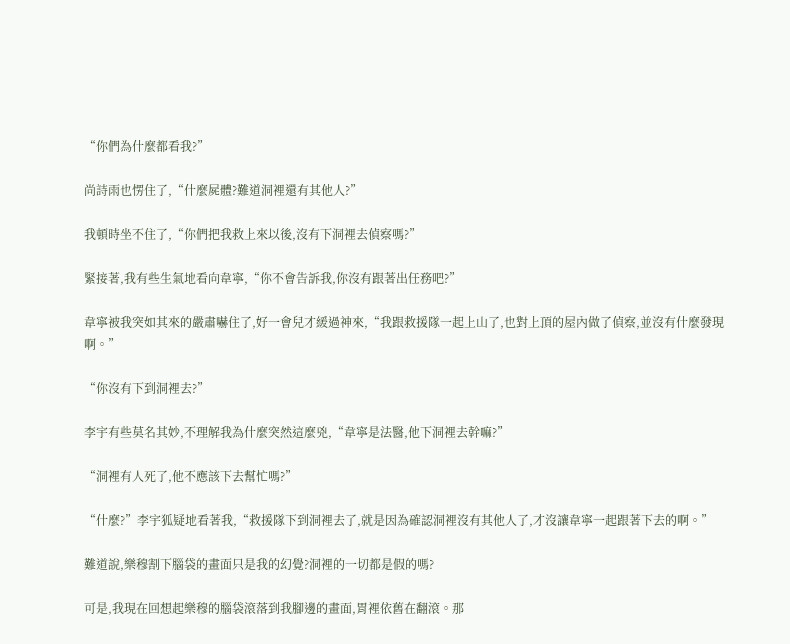“你們為什麼都看我?”

尚詩雨也愣住了,“什麼屍體?難道洞裡還有其他人?”

我頓時坐不住了,“你們把我救上來以後,沒有下洞裡去偵察嗎?”

緊接著,我有些生氣地看向韋寧,“你不會告訴我,你沒有跟著出任務吧?”

韋寧被我突如其來的嚴肅嚇住了,好一會兒才緩過神來,“我跟救援隊一起上山了,也對上頂的屋內做了偵察,並沒有什麼發現啊。”

“你沒有下到洞裡去?”

李宇有些莫名其妙,不理解我為什麼突然這麼兇,“韋寧是法醫,他下洞裡去幹嘛?”

“洞裡有人死了,他不應該下去幫忙嗎?”

“什麼?”李宇狐疑地看著我,“救援隊下到洞裡去了,就是因為確認洞裡沒有其他人了,才沒讓韋寧一起跟著下去的啊。”

難道說,樂穆割下腦袋的畫面只是我的幻覺?洞裡的一切都是假的嗎?

可是,我現在回想起樂穆的腦袋滾落到我腳邊的畫面,胃裡依舊在翻滾。那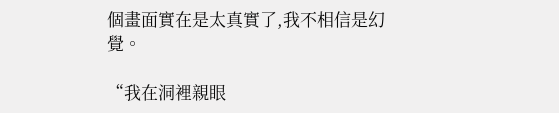個畫面實在是太真實了,我不相信是幻覺。

“我在洞裡親眼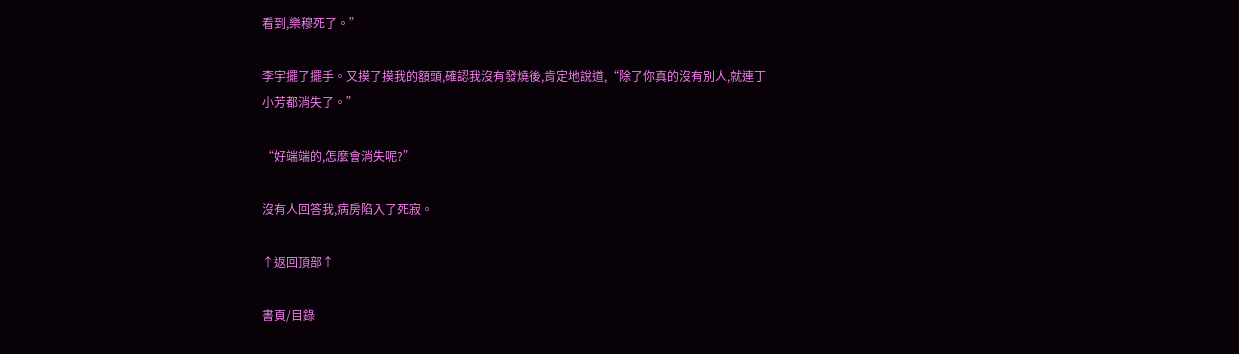看到,樂穆死了。”

李宇擺了擺手。又摸了摸我的額頭,確認我沒有發燒後,肯定地說道,“除了你真的沒有別人,就連丁小芳都消失了。”

“好端端的,怎麼會消失呢?”

沒有人回答我,病房陷入了死寂。

↑返回頂部↑

書頁/目錄